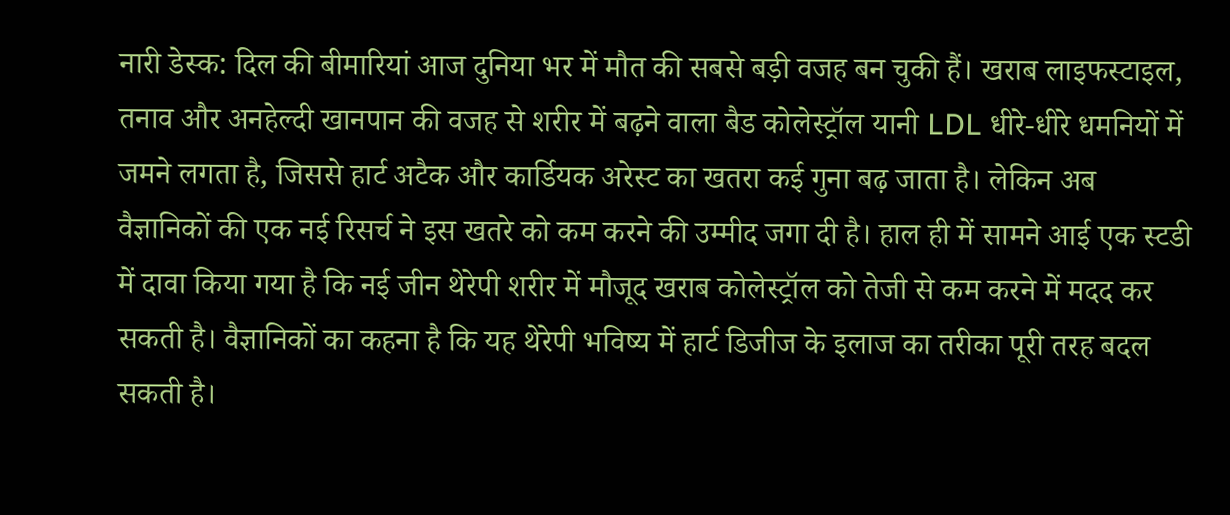नारी डेस्क: दिल की बीमारियां आज दुनिया भर में मौत की सबसे बड़ी वजह बन चुकी हैं। खराब लाइफस्टाइल, तनाव और अनहेल्दी खानपान की वजह से शरीर में बढ़ने वाला बैड कोलेस्ट्रॉल यानी LDL धीरे-धीरे धमनियों में जमने लगता है, जिससे हार्ट अटैक और कार्डियक अरेस्ट का खतरा कई गुना बढ़ जाता है। लेकिन अब वैज्ञानिकों की एक नई रिसर्च ने इस खतरे को कम करने की उम्मीद जगा दी है। हाल ही में सामने आई एक स्टडी में दावा किया गया है कि नई जीन थेरेपी शरीर में मौजूद खराब कोलेस्ट्रॉल को तेजी से कम करने में मदद कर सकती है। वैज्ञानिकों का कहना है कि यह थेरेपी भविष्य में हार्ट डिजीज के इलाज का तरीका पूरी तरह बदल सकती है।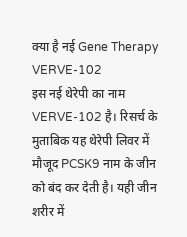क्या है नई Gene Therapy VERVE-102
इस नई थेरेपी का नाम VERVE-102 है। रिसर्च के मुताबिक यह थेरेपी लिवर में मौजूद PCSK9 नाम के जीन को बंद कर देती है। यही जीन शरीर में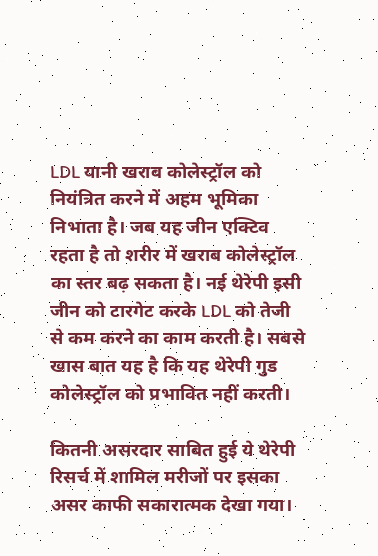LDL यानी खराब कोलेस्ट्रॉल को नियंत्रित करने में अहम भूमिका निभाता है। जब यह जीन एक्टिव रहता है तो शरीर में खराब कोलेस्ट्रॉल का स्तर बढ़ सकता है। नई थेरेपी इसी जीन को टारगेट करके LDL को तेजी से कम करने का काम करती है। सबसे खास बात यह है कि यह थेरेपी गुड कोलेस्ट्रॉल को प्रभावित नहीं करती।

कितनी असरदार साबित हुई ये थेरेपी
रिसर्च में शामिल मरीजों पर इसका असर काफी सकारात्मक देखा गया।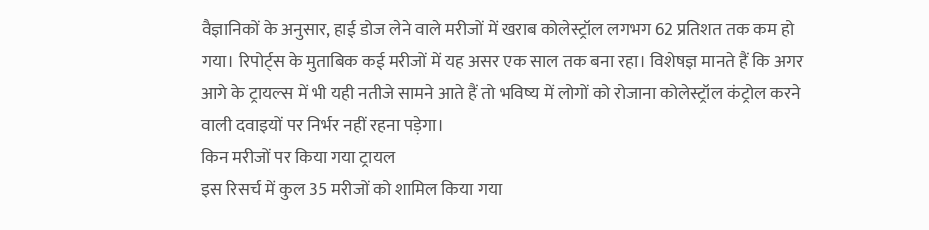वैज्ञानिकों के अनुसार, हाई डोज लेने वाले मरीजों में खराब कोलेस्ट्रॉल लगभग 62 प्रतिशत तक कम हो गया। रिपोर्ट्स के मुताबिक कई मरीजों में यह असर एक साल तक बना रहा। विशेषज्ञ मानते हैं कि अगर आगे के ट्रायल्स में भी यही नतीजे सामने आते हैं तो भविष्य में लोगों को रोजाना कोलेस्ट्रॉल कंट्रोल करने वाली दवाइयों पर निर्भर नहीं रहना पड़ेगा।
किन मरीजों पर किया गया ट्रायल
इस रिसर्च में कुल 35 मरीजों को शामिल किया गया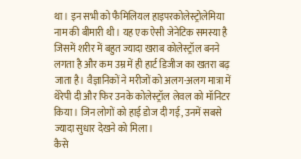था। इन सभी को फैमिलियल हाइपरकोलेस्ट्रोलेमिया नाम की बीमारी थी। यह एक ऐसी जेनेटिक समस्या है जिसमें शरीर में बहुत ज्यादा खराब कोलेस्ट्रॉल बनने लगता है और कम उम्र में ही हार्ट डिजीज का खतरा बढ़ जाता है। वैज्ञानिकों ने मरीजों को अलग-अलग मात्रा में थेरेपी दी और फिर उनके कोलेस्ट्रॉल लेवल को मॉनिटर किया। जिन लोगों को हाई डोज दी गई, उनमें सबसे ज्यादा सुधार देखने को मिला।
कैसे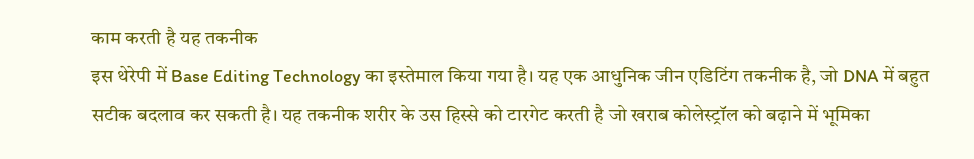काम करती है यह तकनीक
इस थेरेपी में Base Editing Technology का इस्तेमाल किया गया है। यह एक आधुनिक जीन एडिटिंग तकनीक है, जो DNA में बहुत सटीक बदलाव कर सकती है। यह तकनीक शरीर के उस हिस्से को टारगेट करती है जो खराब कोलेस्ट्रॉल को बढ़ाने में भूमिका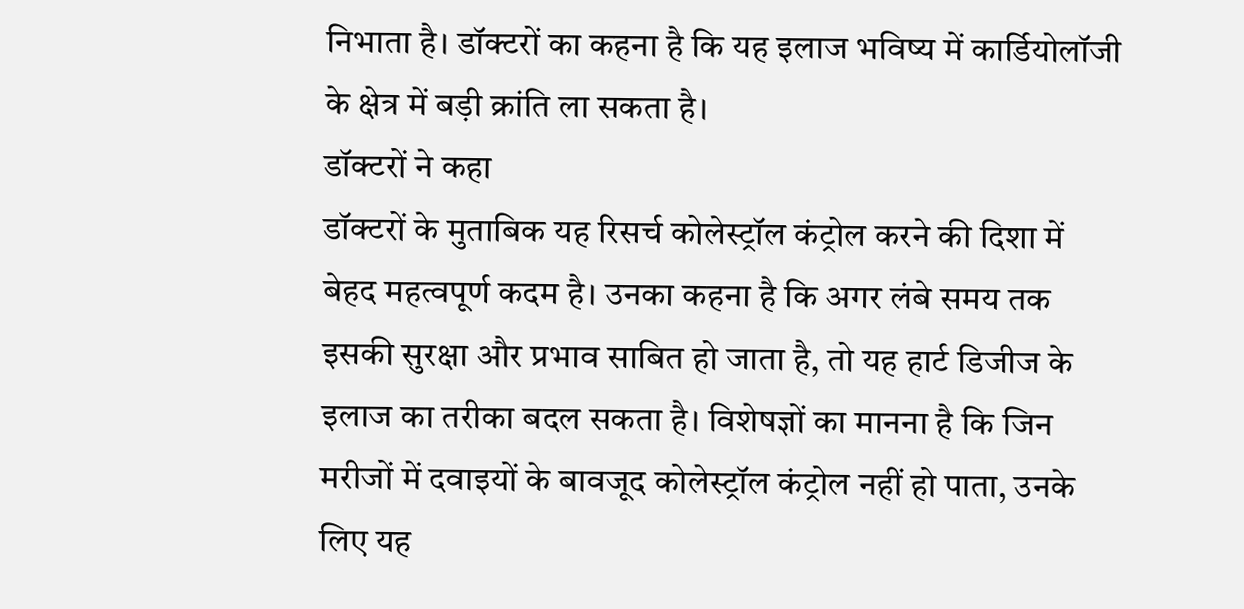निभाता है। डॉक्टरों का कहना है कि यह इलाज भविष्य में कार्डियोलॉजी के क्षेत्र में बड़ी क्रांति ला सकता है।
डॉक्टरों ने कहा
डॉक्टरों के मुताबिक यह रिसर्च कोलेस्ट्रॉल कंट्रोल करने की दिशा में बेहद महत्वपूर्ण कदम है। उनका कहना है कि अगर लंबे समय तक इसकी सुरक्षा और प्रभाव साबित हो जाता है, तो यह हार्ट डिजीज के इलाज का तरीका बदल सकता है। विशेषज्ञों का मानना है कि जिन मरीजों में दवाइयों के बावजूद कोलेस्ट्रॉल कंट्रोल नहीं हो पाता, उनके लिए यह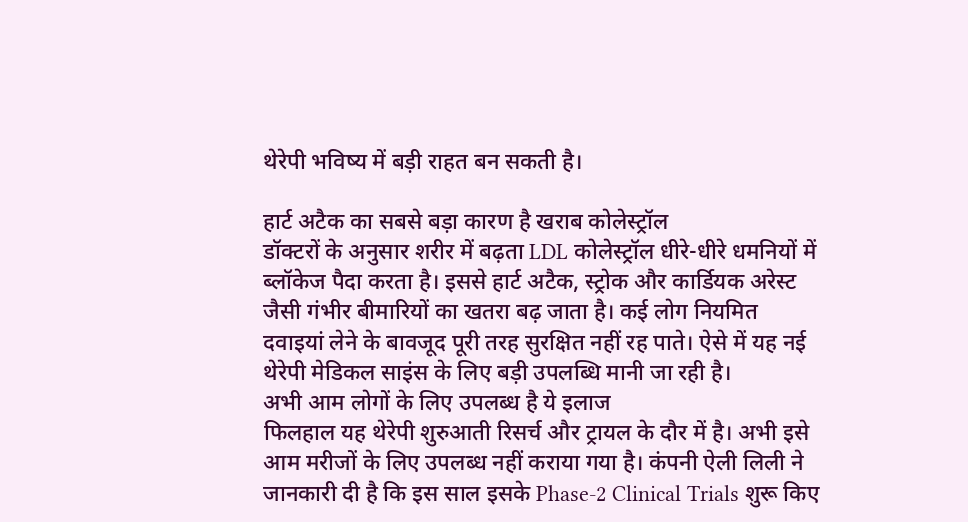थेरेपी भविष्य में बड़ी राहत बन सकती है।

हार्ट अटैक का सबसे बड़ा कारण है खराब कोलेस्ट्रॉल
डॉक्टरों के अनुसार शरीर में बढ़ता LDL कोलेस्ट्रॉल धीरे-धीरे धमनियों में ब्लॉकेज पैदा करता है। इससे हार्ट अटैक, स्ट्रोक और कार्डियक अरेस्ट जैसी गंभीर बीमारियों का खतरा बढ़ जाता है। कई लोग नियमित दवाइयां लेने के बावजूद पूरी तरह सुरक्षित नहीं रह पाते। ऐसे में यह नई थेरेपी मेडिकल साइंस के लिए बड़ी उपलब्धि मानी जा रही है।
अभी आम लोगों के लिए उपलब्ध है ये इलाज
फिलहाल यह थेरेपी शुरुआती रिसर्च और ट्रायल के दौर में है। अभी इसे आम मरीजों के लिए उपलब्ध नहीं कराया गया है। कंपनी ऐली लिली ने जानकारी दी है कि इस साल इसके Phase-2 Clinical Trials शुरू किए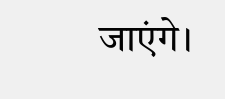जाएंगे।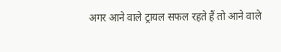अगर आने वाले ट्रायल सफल रहते हैं तो आने वाले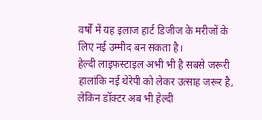वर्षों में यह इलाज हार्ट डिजीज के मरीजों के लिए नई उम्मीद बन सकता है।
हेल्दी लाइफस्टाइल अभी भी है सबसे जरूरी हालांकि नई थेरेपी को लेकर उत्साह जरूर है, लेकिन डॉक्टर अब भी हेल्दी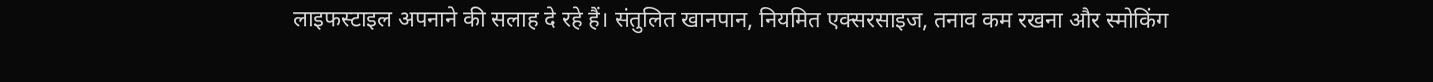लाइफस्टाइल अपनाने की सलाह दे रहे हैं। संतुलित खानपान, नियमित एक्सरसाइज, तनाव कम रखना और स्मोकिंग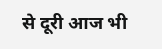से दूरी आज भी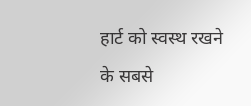हार्ट को स्वस्थ रखने के सबसे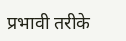प्रभावी तरीके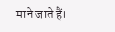माने जाते हैं।